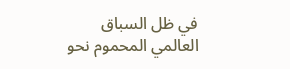في ظل السباق العالمي المحموم نحو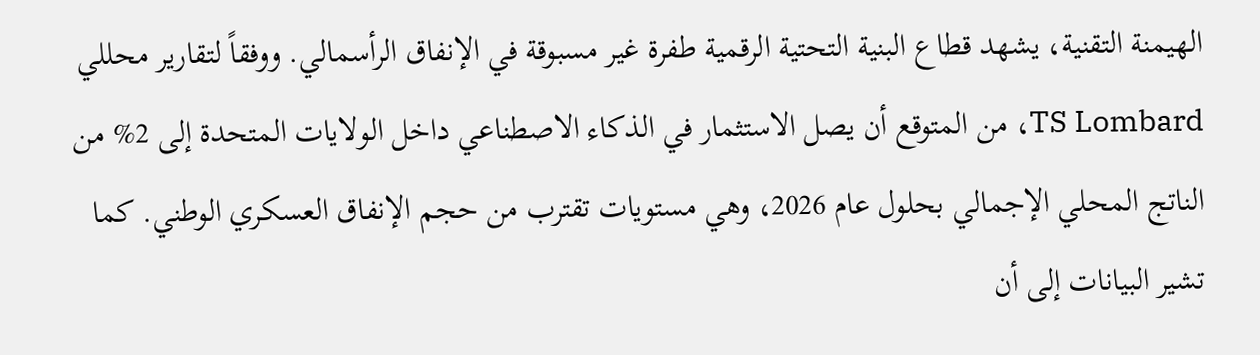الهيمنة التقنية، يشهد قطاع البنية التحتية الرقمية طفرة غير مسبوقة في الإنفاق الرأسمالي. ووفقاً لتقارير محللي TS Lombard، من المتوقع أن يصل الاستثمار في الذكاء الاصطناعي داخل الولايات المتحدة إلى 2% من الناتج المحلي الإجمالي بحلول عام 2026، وهي مستويات تقترب من حجم الإنفاق العسكري الوطني. كما تشير البيانات إلى أن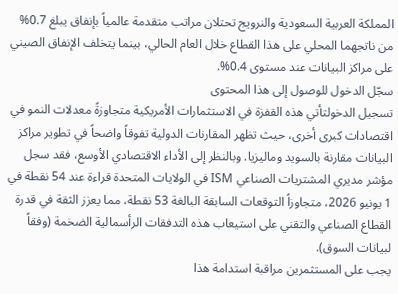المملكة العربية السعودية والنرويج تحتلان مراتب متقدمة عالمياً بإنفاق يبلغ 0.7% من ناتجهما المحلي على هذا القطاع خلال العام الحالي، بينما يتخلف الإنفاق الصيني على مراكز البيانات عند مستوى 0.4%.
سجّل الدخول للوصول إلى هذا المحتوى
تسجيل الدخولتأتي هذه القفزة في الاستثمارات الأمريكية متجاوزةً معدلات النمو في اقتصادات كبرى أخرى، حيث تظهر المقارنات الدولية تفوقاً واضحاً في تطوير مراكز البيانات مقارنة بالسويد وماليزيا. وبالنظر إلى الأداء الاقتصادي الأوسع، فقد سجل مؤشر مديري المشتريات الصناعي ISM في الولايات المتحدة قراءة عند 54 نقطة في 1 يونيو 2026، متجاوزاً التوقعات السابقة البالغة 53 نقطة، مما يعزز الثقة في قدرة القطاع الصناعي والتقني على استيعاب هذه التدفقات الرأسمالية الضخمة (وفقاً لبيانات السوق).
يجب على المستثمرين مراقبة استدامة هذا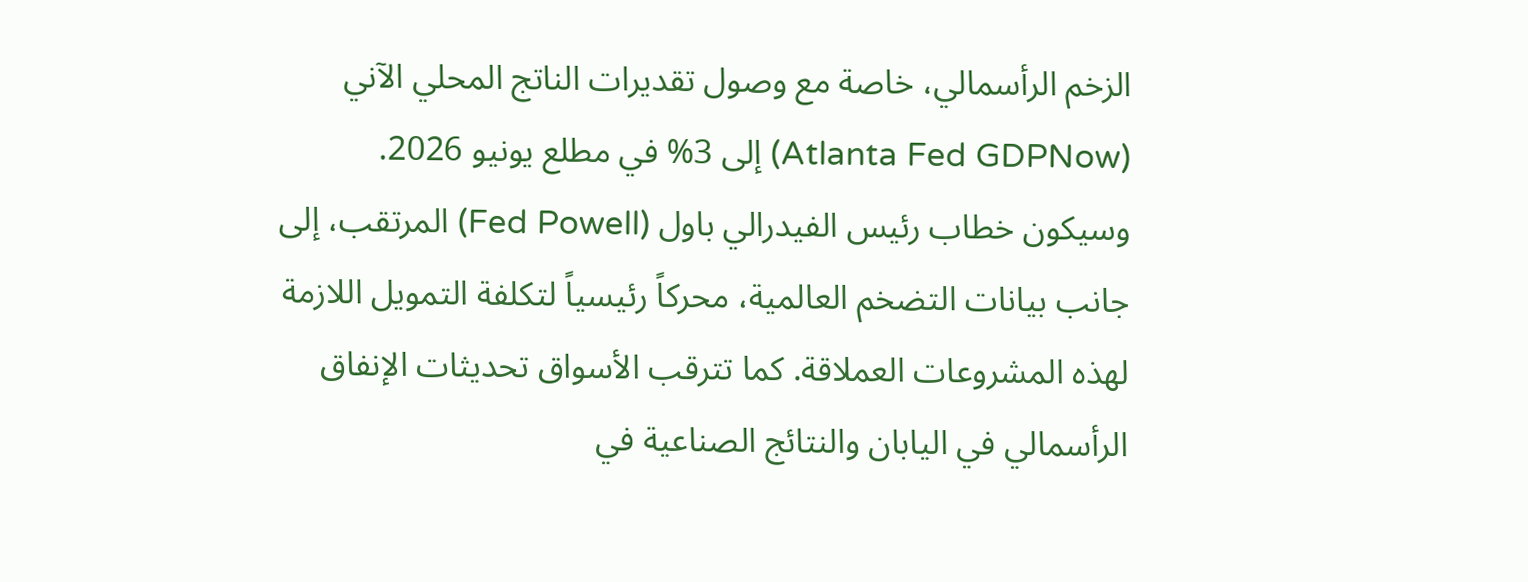الزخم الرأسمالي، خاصة مع وصول تقديرات الناتج المحلي الآني (Atlanta Fed GDPNow) إلى 3% في مطلع يونيو 2026. وسيكون خطاب رئيس الفيدرالي باول (Fed Powell) المرتقب، إلى جانب بيانات التضخم العالمية، محركاً رئيسياً لتكلفة التمويل اللازمة لهذه المشروعات العملاقة. كما تترقب الأسواق تحديثات الإنفاق الرأسمالي في اليابان والنتائج الصناعية في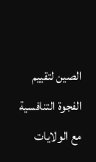الصين لتقييم الفجوة التنافسية مع الولايات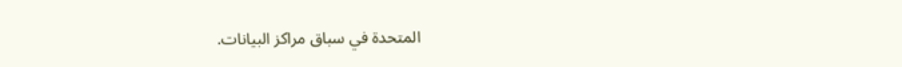المتحدة في سباق مراكز البيانات.